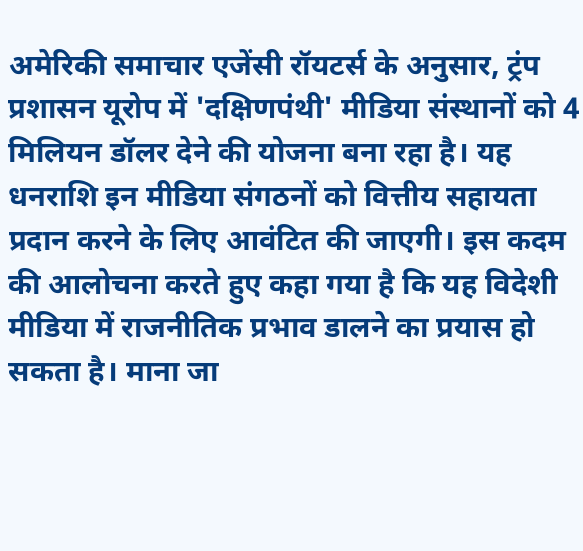अमेरिकी समाचार एजेंसी रॉयटर्स के अनुसार, ट्रंप प्रशासन यूरोप में 'दक्षिणपंथी' मीडिया संस्थानों को 4 मिलियन डॉलर देने की योजना बना रहा है। यह धनराशि इन मीडिया संगठनों को वित्तीय सहायता प्रदान करने के लिए आवंटित की जाएगी। इस कदम की आलोचना करते हुए कहा गया है कि यह विदेशी मीडिया में राजनीतिक प्रभाव डालने का प्रयास हो सकता है। माना जा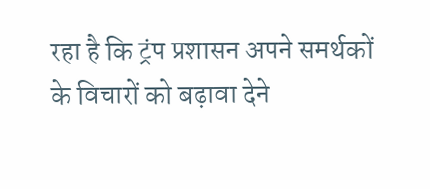रहा है कि ट्रंप प्रशासन अपने समर्थकों के विचारों को बढ़ावा देने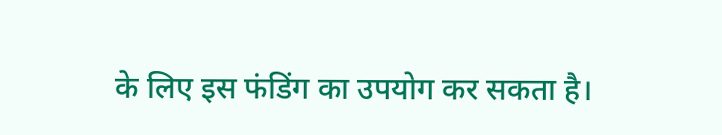के लिए इस फंडिंग का उपयोग कर सकता है।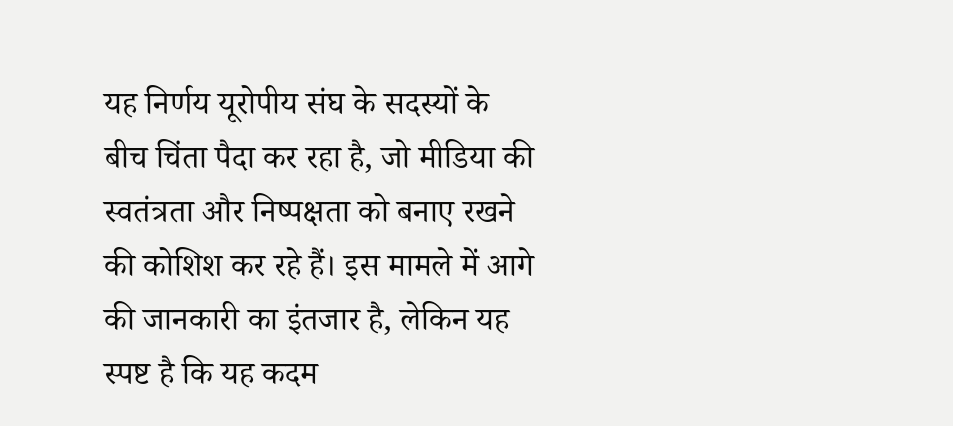यह निर्णय यूरोपीय संघ के सदस्यों के बीच चिंता पैदा कर रहा है, जो मीडिया की स्वतंत्रता और निष्पक्षता को बनाए रखने की कोशिश कर रहे हैं। इस मामले में आगे की जानकारी का इंतजार है, लेकिन यह स्पष्ट है कि यह कदम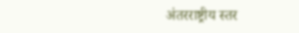अंतरराष्ट्रीय स्तर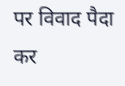पर विवाद पैदा कर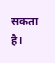सकता है।